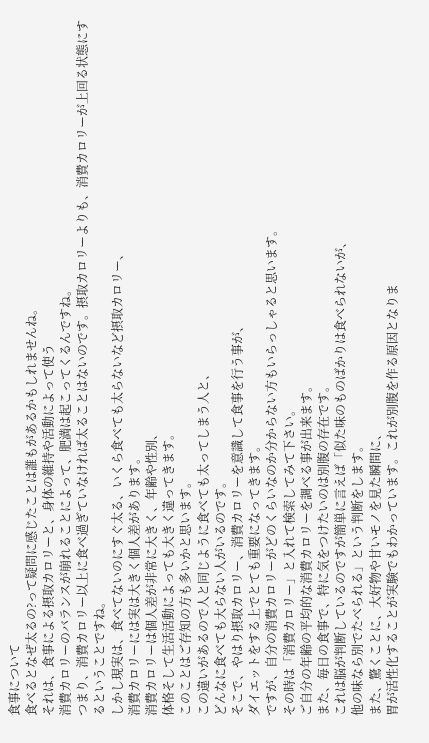食事について
食べるとなぜ太るの?って疑問に感じたことは誰もがあるかもしれませんね。
それは、食事による摂取カロリーと、身体の維持や活動によって使う
消費カロリーのバランスが崩れることによって、肥満は起こってくるんですね。
つまり、消費カロリー以上に食べ過ぎていなければ太ることはないのです。摂取カロリーよりも、消費カロリーが上回る状態にするということですね。
しかし現実は、食べてないのにすぐ太る、いくら食べても太らないなど摂取カロリー、
消費カロリーには実は大きく個人差があります。
消費カロリーは個人差が非常に大きく、年齢や性別、
体格そして生活活動によっても大きく違ってきます。
このことはご存知の方も多いかと思います。
この違いがあるので人と同じように食べても太ってしまう人と、
どんなに食べても大らない人がいるのです。
そこで、やはり摂取カロリー、消費カロリーを意識して食事を行う事が、
ダイエットをする上でとても重要になってきます。
ですが、自分の消費カロリーがどのくらいなのか分からない方もいらっしゃると思います。
その時は「消費カロリー」と入れて検索してみて下さい。
ご自分の年齢の平均的な消費カロリーを調べる事が出来ます。
また、毎日の食事で、特に気をつけたいのは別腹の存在です。
これは脳が判断しているのですが簡単に言えば「似た味のものばかりは食べられないが、
他の味なら別でたべられる」という判断をします。
また、驚くことに、大好物や甘いモノを見た瞬間に、
胃が活性化することが実験でもわかっています。これが別腹を作る原因となりま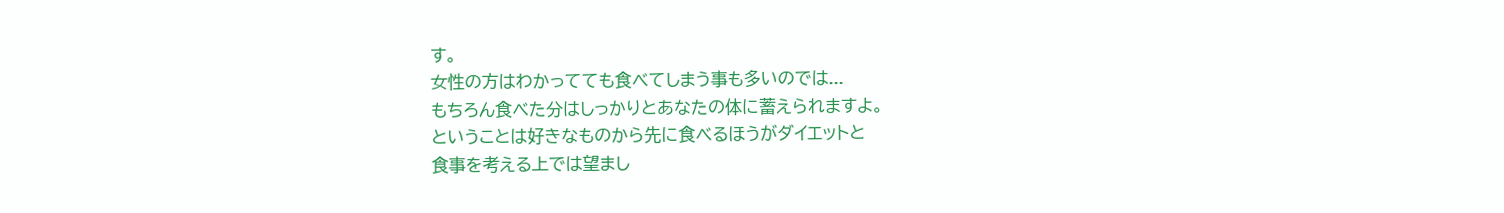す。
女性の方はわかってても食べてしまう事も多いのでは...
もちろん食べた分はしっかりとあなたの体に蓄えられますよ。
ということは好きなものから先に食べるほうがダイエットと
食事を考える上では望まし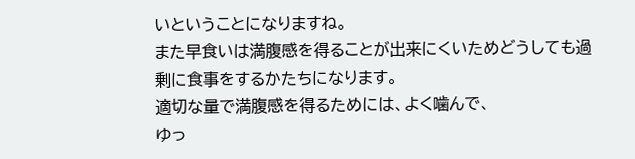いということになりますね。
また早食いは満腹感を得ることが出来にくいためどうしても過剰に食事をするかたちになります。
適切な量で満腹感を得るためには、よく噛んで、
ゆっ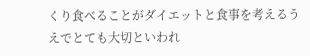くり食べることがダイエットと食事を考えるうえでとても大切といわれ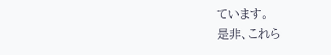ています。
是非、これら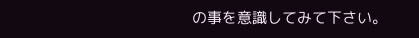の事を意識してみて下さい。